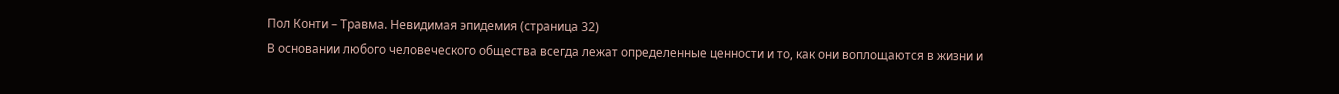Пол Конти – Травма. Невидимая эпидемия (страница 32)
В основании любого человеческого общества всегда лежат определенные ценности и то, как они воплощаются в жизни и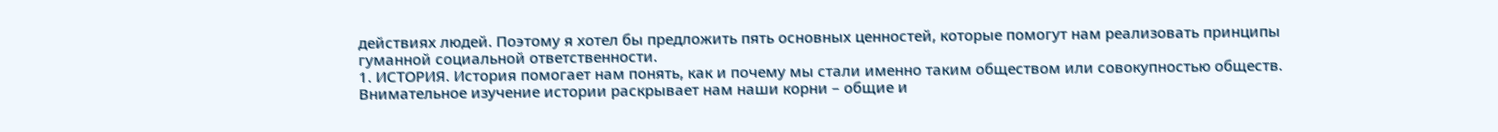действиях людей. Поэтому я хотел бы предложить пять основных ценностей, которые помогут нам реализовать принципы гуманной социальной ответственности.
1. ИСТОРИЯ. История помогает нам понять, как и почему мы стали именно таким обществом или совокупностью обществ. Внимательное изучение истории раскрывает нам наши корни – общие и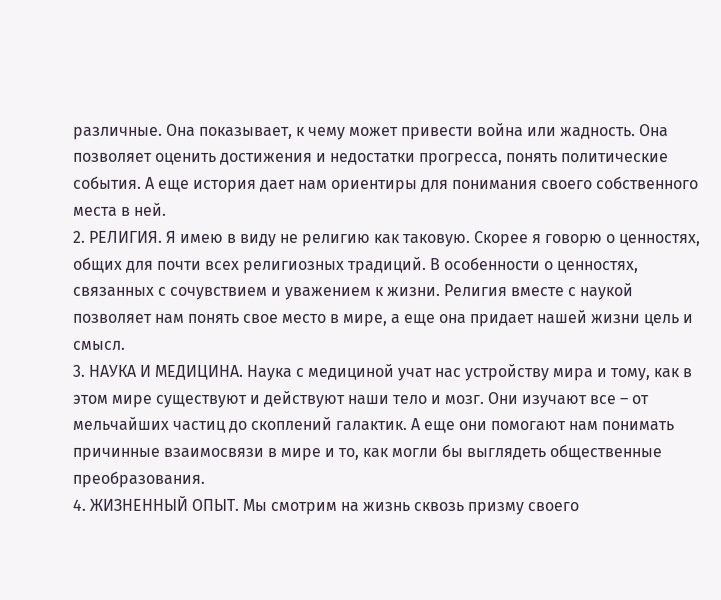различные. Она показывает, к чему может привести война или жадность. Она позволяет оценить достижения и недостатки прогресса, понять политические события. А еще история дает нам ориентиры для понимания своего собственного места в ней.
2. РЕЛИГИЯ. Я имею в виду не религию как таковую. Скорее я говорю о ценностях, общих для почти всех религиозных традиций. В особенности о ценностях, связанных с сочувствием и уважением к жизни. Религия вместе с наукой позволяет нам понять свое место в мире, а еще она придает нашей жизни цель и смысл.
3. НАУКА И МЕДИЦИНА. Наука с медициной учат нас устройству мира и тому, как в этом мире существуют и действуют наши тело и мозг. Они изучают все – от мельчайших частиц до скоплений галактик. А еще они помогают нам понимать причинные взаимосвязи в мире и то, как могли бы выглядеть общественные преобразования.
4. ЖИЗНЕННЫЙ ОПЫТ. Мы смотрим на жизнь сквозь призму своего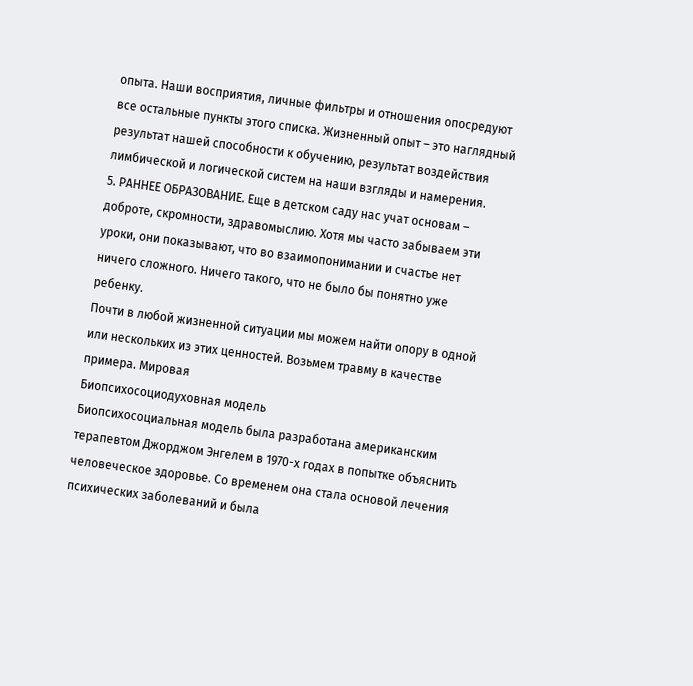опыта. Наши восприятия, личные фильтры и отношения опосредуют все остальные пункты этого списка. Жизненный опыт – это наглядный результат нашей способности к обучению, результат воздействия лимбической и логической систем на наши взгляды и намерения.
5. РАННЕЕ ОБРАЗОВАНИЕ. Еще в детском саду нас учат основам – доброте, скромности, здравомыслию. Хотя мы часто забываем эти уроки, они показывают, что во взаимопонимании и счастье нет ничего сложного. Ничего такого, что не было бы понятно уже ребенку.
Почти в любой жизненной ситуации мы можем найти опору в одной или нескольких из этих ценностей. Возьмем травму в качестве примера. Мировая
Биопсихосоциодуховная модель
Биопсихосоциальная модель была разработана американским терапевтом Джорджом Энгелем в 1970-х годах в попытке объяснить человеческое здоровье. Со временем она стала основой лечения психических заболеваний и была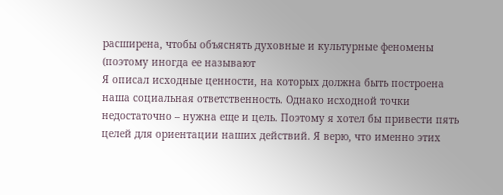расширена, чтобы объяснять духовные и культурные феномены (поэтому иногда ее называют
Я описал исходные ценности, на которых должна быть построена наша социальная ответственность. Однако исходной точки недостаточно – нужна еще и цель. Поэтому я хотел бы привести пять целей для ориентации наших действий. Я верю, что именно этих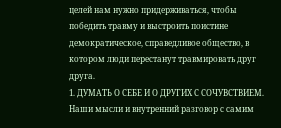целей нам нужно придерживаться, чтобы победить травму и выстроить поистине демократическое, справедливое общество, в котором люди перестанут травмировать друг друга.
1. ДУМАТЬ О СЕБЕ И О ДРУГИХ С СОЧУВСТВИЕМ. Наши мысли и внутренний разговор с самим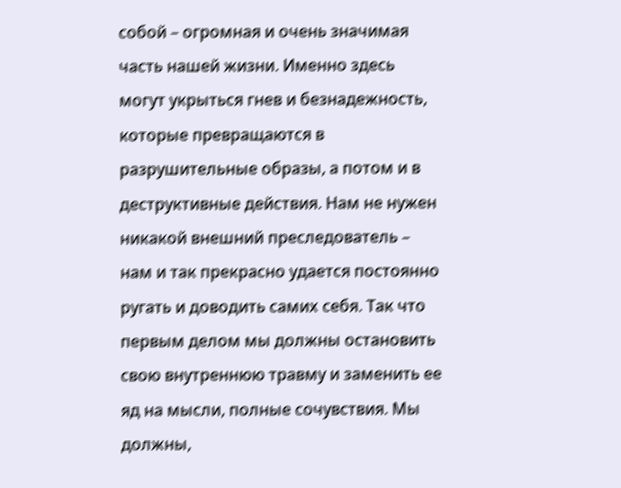собой – огромная и очень значимая часть нашей жизни. Именно здесь могут укрыться гнев и безнадежность, которые превращаются в разрушительные образы, а потом и в деструктивные действия. Нам не нужен никакой внешний преследователь – нам и так прекрасно удается постоянно ругать и доводить самих себя. Так что первым делом мы должны остановить свою внутреннюю травму и заменить ее яд на мысли, полные сочувствия. Мы должны,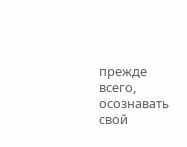прежде всего, осознавать свой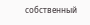собственный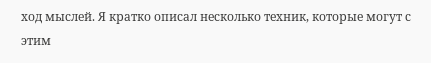ход мыслей. Я кратко описал несколько техник, которые могут с этим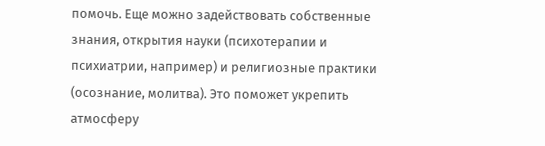помочь. Еще можно задействовать собственные знания, открытия науки (психотерапии и психиатрии, например) и религиозные практики (осознание, молитва). Это поможет укрепить атмосферу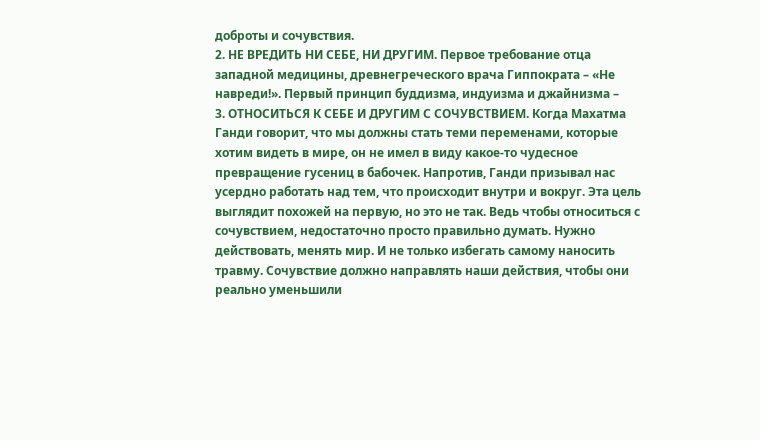доброты и сочувствия.
2. НЕ ВРЕДИТЬ НИ СЕБЕ, НИ ДРУГИМ. Первое требование отца западной медицины, древнегреческого врача Гиппократа – «Не навреди!». Первый принцип буддизма, индуизма и джайнизма –
3. ОТНОСИТЬСЯ К СЕБЕ И ДРУГИМ С СОЧУВСТВИЕМ. Когда Махатма Ганди говорит, что мы должны стать теми переменами, которые хотим видеть в мире, он не имел в виду какое-то чудесное превращение гусениц в бабочек. Напротив, Ганди призывал нас усердно работать над тем, что происходит внутри и вокруг. Эта цель выглядит похожей на первую, но это не так. Ведь чтобы относиться с сочувствием, недостаточно просто правильно думать. Нужно действовать, менять мир. И не только избегать самому наносить травму. Сочувствие должно направлять наши действия, чтобы они реально уменьшили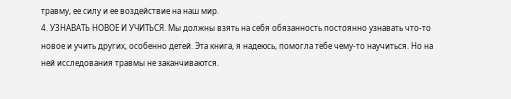травму, ее силу и ее воздействие на наш мир.
4. УЗНАВАТЬ НОВОЕ И УЧИТЬСЯ. Мы должны взять на себя обязанность постоянно узнавать что-то новое и учить других, особенно детей. Эта книга, я надеюсь, помогла тебе чему-то научиться. Но на ней исследования травмы не заканчиваются.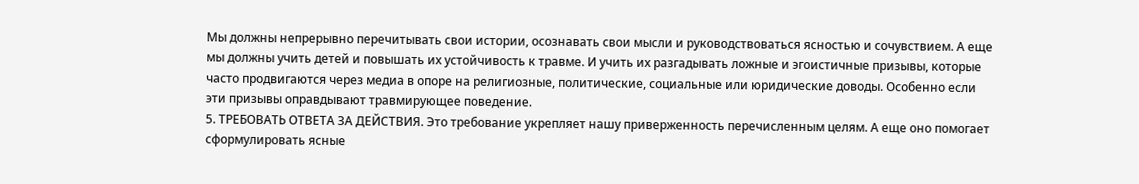Мы должны непрерывно перечитывать свои истории, осознавать свои мысли и руководствоваться ясностью и сочувствием. А еще мы должны учить детей и повышать их устойчивость к травме. И учить их разгадывать ложные и эгоистичные призывы, которые часто продвигаются через медиа в опоре на религиозные, политические, социальные или юридические доводы. Особенно если эти призывы оправдывают травмирующее поведение.
5. ТРЕБОВАТЬ ОТВЕТА ЗА ДЕЙСТВИЯ. Это требование укрепляет нашу приверженность перечисленным целям. А еще оно помогает сформулировать ясные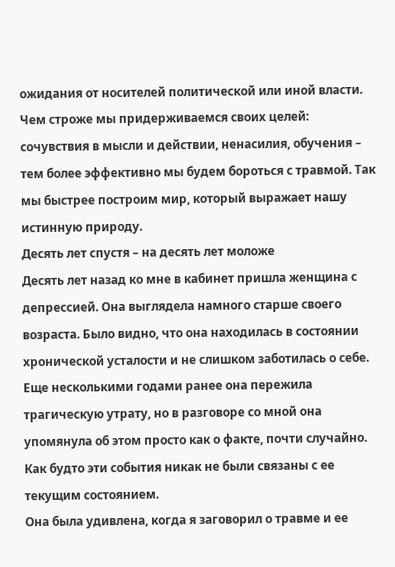ожидания от носителей политической или иной власти. Чем строже мы придерживаемся своих целей: сочувствия в мысли и действии, ненасилия, обучения – тем более эффективно мы будем бороться с травмой. Так мы быстрее построим мир, который выражает нашу истинную природу.
Десять лет спустя – на десять лет моложе
Десять лет назад ко мне в кабинет пришла женщина с депрессией. Она выглядела намного старше своего возраста. Было видно, что она находилась в состоянии хронической усталости и не слишком заботилась о себе. Еще несколькими годами ранее она пережила трагическую утрату, но в разговоре со мной она упомянула об этом просто как о факте, почти случайно. Как будто эти события никак не были связаны с ее текущим состоянием.
Она была удивлена, когда я заговорил о травме и ее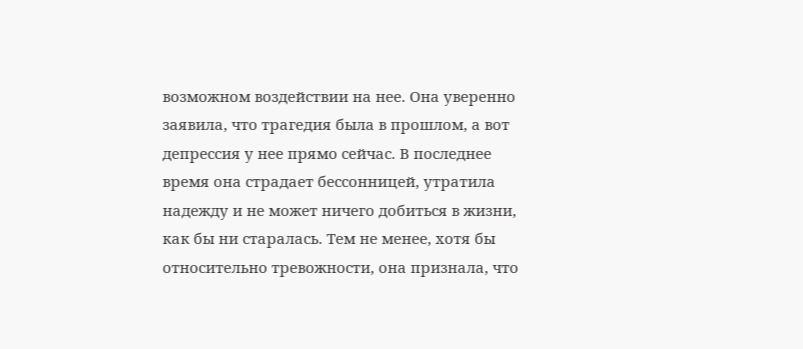возможном воздействии на нее. Она уверенно заявила, что трагедия была в прошлом, а вот депрессия у нее прямо сейчас. В последнее время она страдает бессонницей, утратила надежду и не может ничего добиться в жизни, как бы ни старалась. Тем не менее, хотя бы относительно тревожности, она признала, что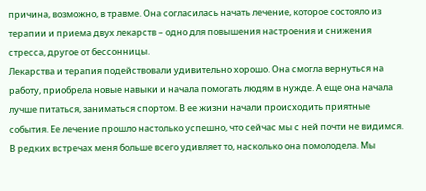причина, возможно, в травме. Она согласилась начать лечение, которое состояло из терапии и приема двух лекарств – одно для повышения настроения и снижения стресса, другое от бессонницы.
Лекарства и терапия подействовали удивительно хорошо. Она смогла вернуться на работу, приобрела новые навыки и начала помогать людям в нужде. А еще она начала лучше питаться, заниматься спортом. В ее жизни начали происходить приятные события. Ее лечение прошло настолько успешно, что сейчас мы с ней почти не видимся. В редких встречах меня больше всего удивляет то, насколько она помолодела. Мы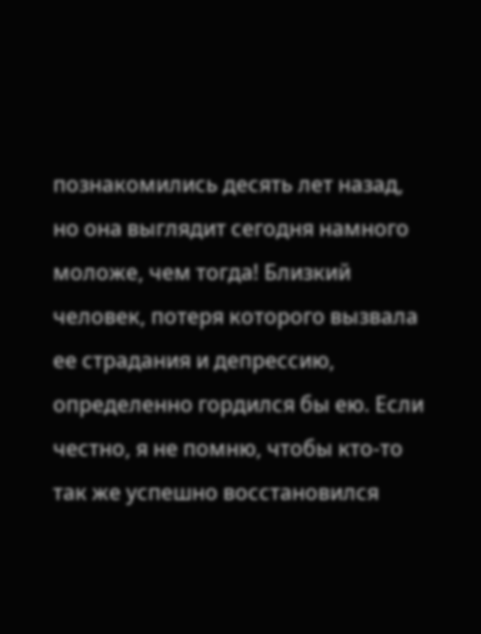познакомились десять лет назад, но она выглядит сегодня намного моложе, чем тогда! Близкий человек, потеря которого вызвала ее страдания и депрессию, определенно гордился бы ею. Если честно, я не помню, чтобы кто-то так же успешно восстановился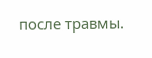после травмы.